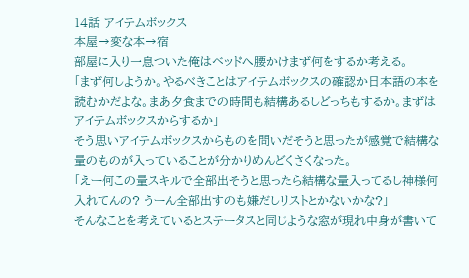14話 アイテムボックス
本屋→変な本→宿
部屋に入り一息ついた俺はベッドへ腰かけまず何をするか考える。
「まず何しようか。やるべきことはアイテムボックスの確認か日本語の本を読むかだよな。まあ夕食までの時間も結構あるしどっちもするか。まずはアイテムボックスからするか」
そう思いアイテムボックスからものを問いだそうと思ったが感覚で結構な量のものが入っていることが分かりめんどくさくなった。
「えー何この量スキルで全部出そうと思ったら結構な量入ってるし神様何入れてんの? うーん全部出すのも嫌だしリストとかないかな?」
そんなことを考えているとステータスと同じような窓が現れ中身が書いて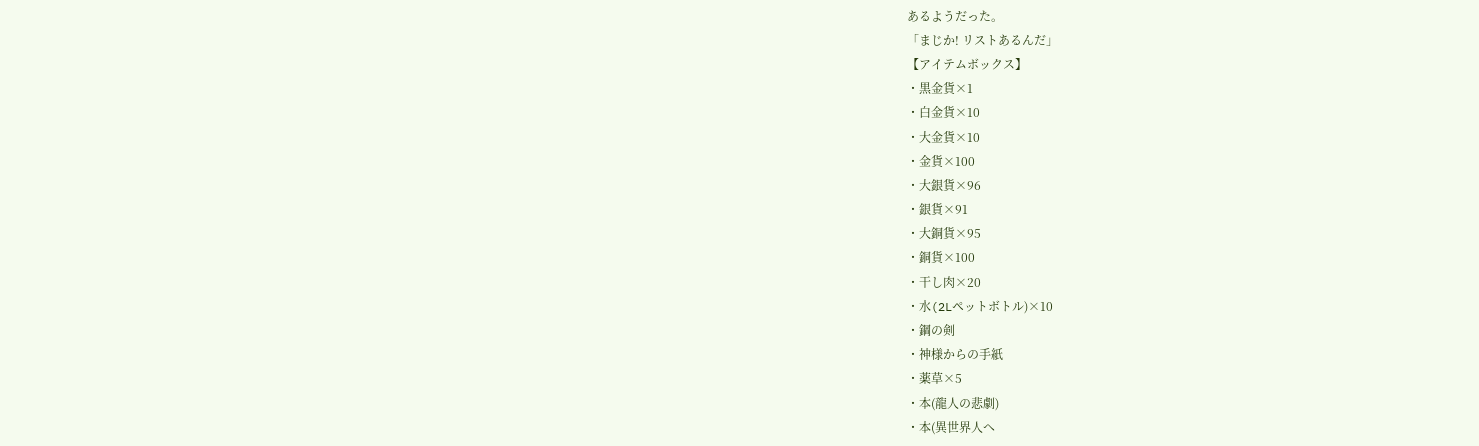あるようだった。
「まじか! リストあるんだ」
【アイテムボックス】
・黒金貨×1
・白金貨×10
・大金貨×10
・金貨×100
・大銀貨×96
・銀貨×91
・大銅貨×95
・銅貨×100
・干し肉×20
・水(2Lペットボトル)×10
・鋼の剣
・神様からの手紙
・薬草×5
・本(龍人の悲劇)
・本(異世界人へ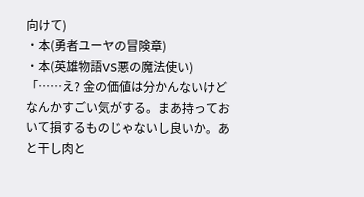向けて)
・本(勇者ユーヤの冒険章)
・本(英雄物語VS悪の魔法使い)
「……え? 金の価値は分かんないけどなんかすごい気がする。まあ持っておいて損するものじゃないし良いか。あと干し肉と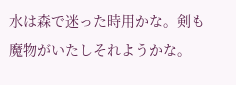水は森で迷った時用かな。剣も魔物がいたしそれようかな。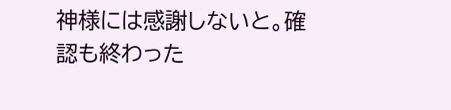神様には感謝しないと。確認も終わった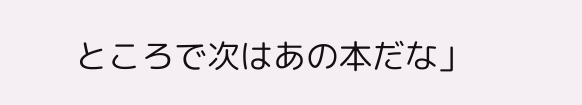ところで次はあの本だな」